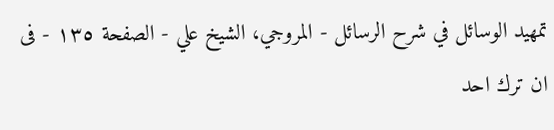تمهيد الوسائل في شرح الرسائل - المروجي، الشيخ علي - الصفحة ١٣٥ - فى ان ترك احد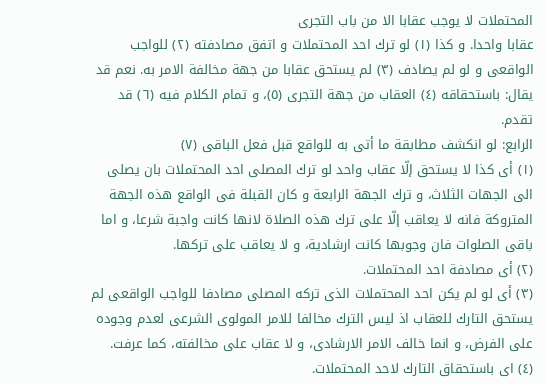المحتملات لا يوجب عقابا الا من باب التجرى
عقابا واحدا. و كذا (١) لو ترك احد المحتملات و اتفق مصادفته (٢) للواجب الواقعى و لو لم يصادف (٣) لم يستحق عقابا من جهة مخالفة الامر به. نعم قد يقال: باستحقاقه (٤) العقاب من جهة التجرى (٥)، و تمام الكلام فيه (٦) قد تقدم.
الرابع: لو انكشف مطابقة ما أتى به للواقع قبل فعل الباقى (٧)
(١) أى كذا لا يستحق إلّا عقاب واحد لو ترك المصلى احد المحتملات بان يصلى الى الجهات الثلاث، و ترك الجهة الرابعة و كان القبلة فى الواقع هذه الجهة المتروكة فانه لا يعاقب إلّا على ترك هذه الصلاة لانها كانت واجبة شرعا، و اما باقى الصلوات فان وجوبها كانت ارشادية، و لا يعاقب على تركها.
(٢) أى مصادفة احد المحتملات.
(٣) أى لو لم يكن احد المحتملات الذى تركه المصلى مصادفا للواجب الواقعى لم يستحق التارك للعقاب اذ ليس الترك مخالفا للامر المولوى الشرعى لعدم وجوده على الفرض، و انما خالف الامر الارشادى، و لا عقاب على مخالفته، كما عرفت.
(٤) اى باستحقاق التارك لاحد المحتملات.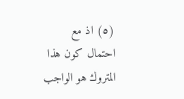(٥) اذ مع احتمال كون هذا المتروك هو الواجب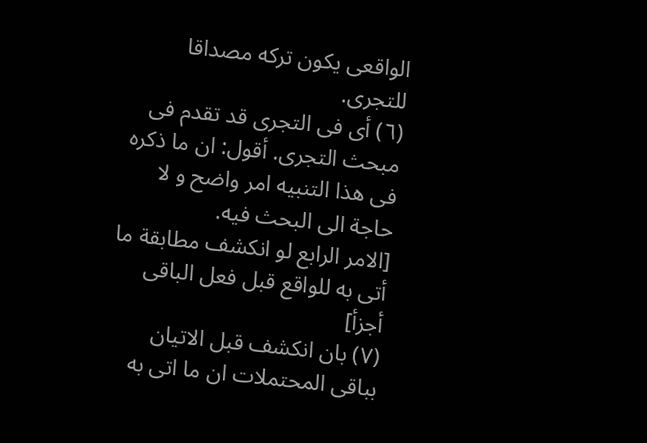الواقعى يكون تركه مصداقا للتجرى.
(٦) أى فى التجرى قد تقدم فى مبحث التجرى. أقول: ان ما ذكره فى هذا التنبيه امر واضح و لا حاجة الى البحث فيه.
[الامر الرابع لو انكشف مطابقة ما أتى به للواقع قبل فعل الباقى أجزأ]
(٧) بان انكشف قبل الاتيان بباقى المحتملات ان ما اتى به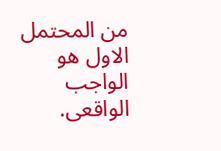من المحتمل الاول هو الواجب الواقعى.